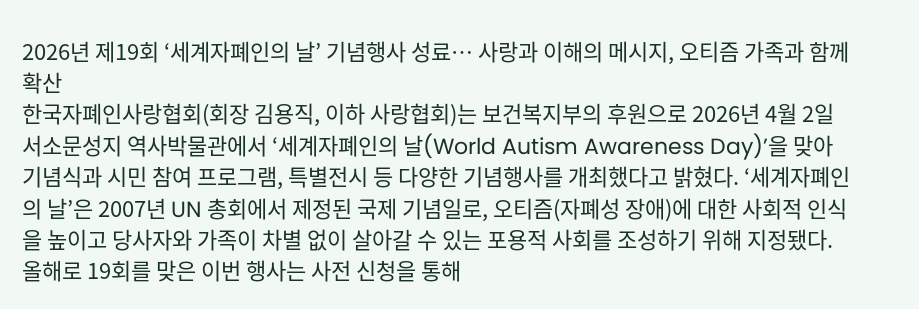2026년 제19회 ‘세계자폐인의 날’ 기념행사 성료… 사랑과 이해의 메시지, 오티즘 가족과 함께 확산
한국자폐인사랑협회(회장 김용직, 이하 사랑협회)는 보건복지부의 후원으로 2026년 4월 2일 서소문성지 역사박물관에서 ‘세계자폐인의 날(World Autism Awareness Day)’을 맞아 기념식과 시민 참여 프로그램, 특별전시 등 다양한 기념행사를 개최했다고 밝혔다. ‘세계자폐인의 날’은 2007년 UN 총회에서 제정된 국제 기념일로, 오티즘(자폐성 장애)에 대한 사회적 인식을 높이고 당사자와 가족이 차별 없이 살아갈 수 있는 포용적 사회를 조성하기 위해 지정됐다. 올해로 19회를 맞은 이번 행사는 사전 신청을 통해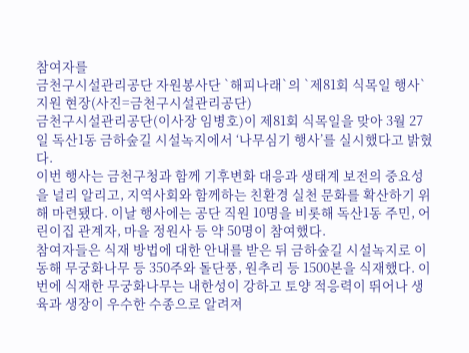참여자를
금천구시설관리공단 자원봉사단 `해피나래`의 `제81회 식목일 행사` 지원 현장(사진=금천구시설관리공단)
금천구시설관리공단(이사장 임병호)이 제81회 식목일을 맞아 3월 27일 독산1동 금하숲길 시설녹지에서 ‘나무심기 행사’를 실시했다고 밝혔다.
이번 행사는 금천구청과 함께 기후변화 대응과 생태계 보전의 중요성을 널리 알리고, 지역사회와 함께하는 친환경 실천 문화를 확산하기 위해 마련됐다. 이날 행사에는 공단 직원 10명을 비롯해 독산1동 주민, 어린이집 관계자, 마을 정원사 등 약 50명이 참여했다.
참여자들은 식재 방법에 대한 안내를 받은 뒤 금하숲길 시설녹지로 이동해 무궁화나무 등 350주와 돌단풍, 원추리 등 1500본을 식재했다. 이번에 식재한 무궁화나무는 내한성이 강하고 토양 적응력이 뛰어나 생육과 생장이 우수한 수종으로 알려져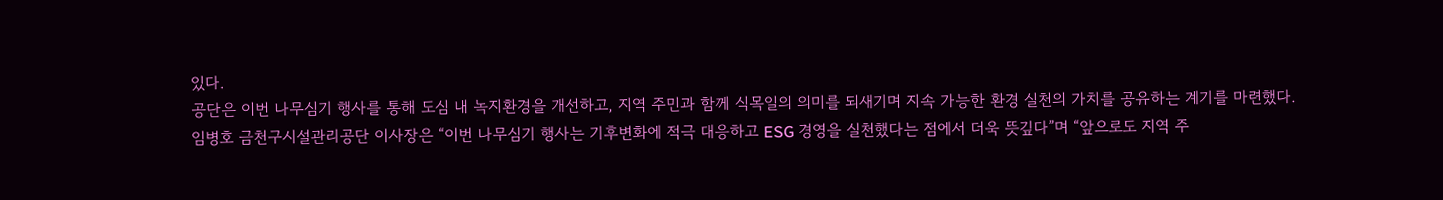있다.
공단은 이번 나무심기 행사를 통해 도심 내 녹지환경을 개선하고, 지역 주민과 함께 식목일의 의미를 되새기며 지속 가능한 환경 실천의 가치를 공유하는 계기를 마련했다.
임병호 금천구시설관리공단 이사장은 “이번 나무심기 행사는 기후변화에 적극 대응하고 ESG 경영을 실천했다는 점에서 더욱 뜻깊다”며 “앞으로도 지역 주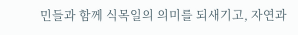민들과 함께 식목일의 의미를 되새기고, 자연과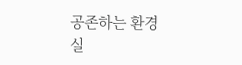공존하는 환경 실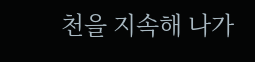천을 지속해 나가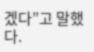겠다”고 말했다.